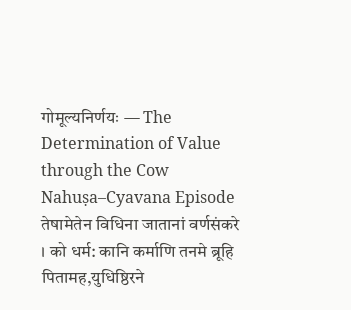गोमूल्यनिर्णयः — The Determination of Value through the Cow
Nahuṣa–Cyavana Episode
तेषामेतेन विधिना जातानां वर्णसंकरे । को धर्म: कानि कर्माणि तनमे ब्रूहि पितामह,युधिष्ठिरने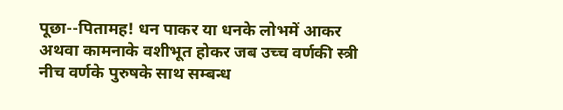पूछा--पितामह! धन पाकर या धनके लोभमें आकर अथवा कामनाके वशीभूत होकर जब उच्च वर्णकी स्त्री नीच वर्णके पुरुषके साथ सम्बन्ध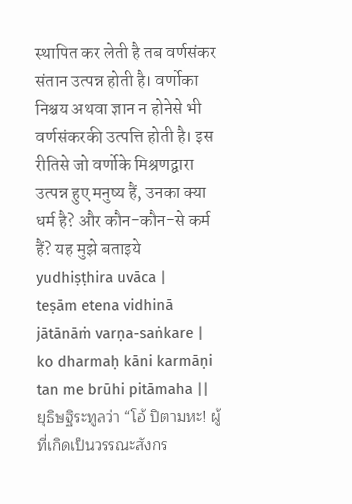स्थापित कर लेती है तब वर्णसंकर संतान उत्पन्न होती है। वर्णोका निश्चय अथवा ज्ञान न होनेसे भी वर्णसंकरकी उत्पत्ति होती है। इस रीतिसे जो वर्णोके मिश्रणद्वारा उत्पन्न हुए मनुष्य हैं, उनका क्या धर्म है? और कौन-कौन-से कर्म हैं? यह मुझे बताइये
yudhiṣṭhira uvāca |
teṣām etena vidhinā jātānāṁ varṇa-saṅkare |
ko dharmaḥ kāni karmāṇi tan me brūhi pitāmaha ||
ยุธิษฐิระทูลว่า “โอ้ ปิตามหะ! ผู้ที่เกิดเป็นวรรณะสังกร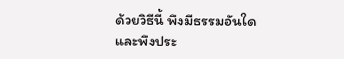ด้วยวิธีนี้ พึงมีธรรมอันใด และพึงประ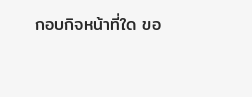กอบกิจหน้าที่ใด ขอ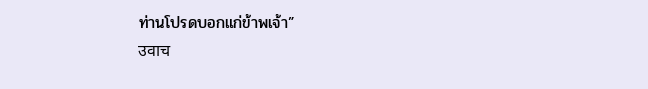ท่านโปรดบอกแก่ข้าพเจ้า”
उवाच